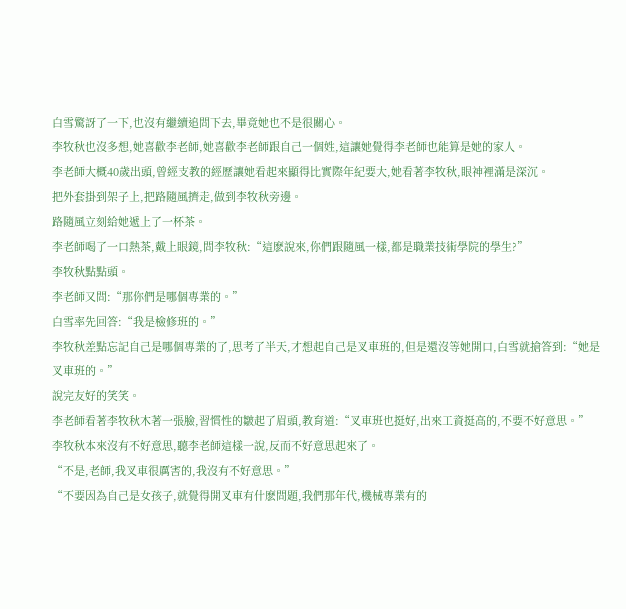白雪驚訝了一下,也沒有繼續追問下去,畢竟她也不是很關心。
李牧秋也沒多想,她喜歡李老師,她喜歡李老師跟自己一個姓,這讓她覺得李老師也能算是她的家人。
李老師大概40歲出頭,曾經支教的經歷讓她看起來顯得比實際年紀要大,她看著李牧秋,眼神裡滿是深沉。
把外套掛到架子上,把路隨風擠走,做到李牧秋旁邊。
路隨風立刻給她遞上了一杯茶。
李老師喝了一口熱茶,戴上眼鏡,問李牧秋:“這麽說來,你們跟隨風一樣,都是職業技術學院的學生?”
李牧秋點點頭。
李老師又問:“那你們是哪個專業的。”
白雪率先回答:“我是檢修班的。”
李牧秋差點忘記自己是哪個專業的了,思考了半天,才想起自己是叉車班的,但是還沒等她開口,白雪就搶答到:“她是叉車班的。”
說完友好的笑笑。
李老師看著李牧秋木著一張臉,習慣性的皺起了眉頭,教育道:“叉車班也挺好,出來工資挺高的,不要不好意思。”
李牧秋本來沒有不好意思,聽李老師這樣一說,反而不好意思起來了。
“不是,老師,我叉車很厲害的,我沒有不好意思。”
“不要因為自己是女孩子,就覺得開叉車有什麽問題,我們那年代,機械專業有的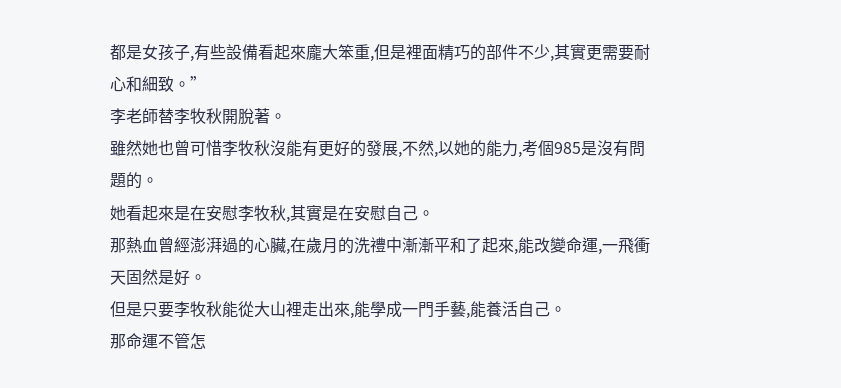都是女孩子,有些設備看起來龐大笨重,但是裡面精巧的部件不少,其實更需要耐心和細致。”
李老師替李牧秋開脫著。
雖然她也曾可惜李牧秋沒能有更好的發展,不然,以她的能力,考個985是沒有問題的。
她看起來是在安慰李牧秋,其實是在安慰自己。
那熱血曾經澎湃過的心臟,在歲月的洗禮中漸漸平和了起來,能改變命運,一飛衝天固然是好。
但是只要李牧秋能從大山裡走出來,能學成一門手藝,能養活自己。
那命運不管怎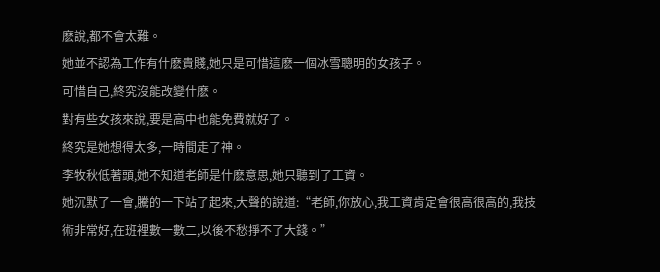麽說,都不會太難。
她並不認為工作有什麽貴賤,她只是可惜這麽一個冰雪聰明的女孩子。
可惜自己,終究沒能改變什麽。
對有些女孩來說,要是高中也能免費就好了。
終究是她想得太多,一時間走了神。
李牧秋低著頭,她不知道老師是什麽意思,她只聽到了工資。
她沉默了一會,騰的一下站了起來,大聲的說道:“老師,你放心,我工資肯定會很高很高的,我技術非常好,在班裡數一數二,以後不愁掙不了大錢。”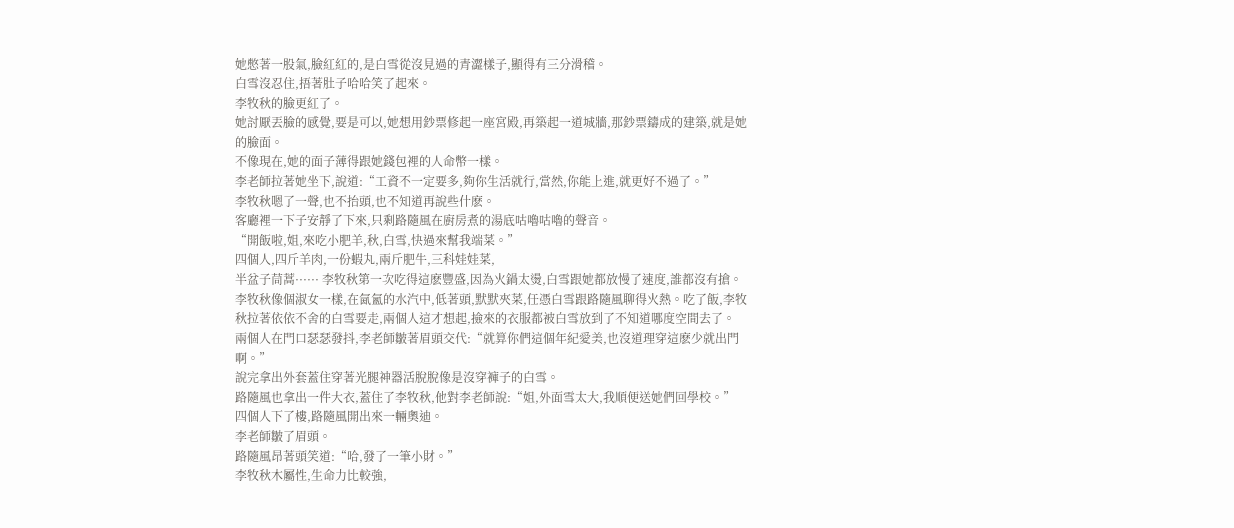她憋著一股氣,臉紅紅的,是白雪從沒見過的青澀樣子,顯得有三分滑稽。
白雪沒忍住,捂著肚子哈哈笑了起來。
李牧秋的臉更紅了。
她討厭丟臉的感覺,要是可以,她想用鈔票修起一座宮殿,再築起一道城牆,那鈔票鑄成的建築,就是她的臉面。
不像現在,她的面子薄得跟她錢包裡的人命幣一樣。
李老師拉著她坐下,說道:“工資不一定要多,夠你生活就行,當然,你能上進,就更好不過了。”
李牧秋嗯了一聲,也不抬頭,也不知道再說些什麽。
客廳裡一下子安靜了下來,只剩路隨風在廚房煮的湯底咕嚕咕嚕的聲音。
“開飯啦,姐,來吃小肥羊,秋,白雪,快過來幫我端菜。”
四個人,四斤羊肉,一份蝦丸,兩斤肥牛,三科娃娃菜,
半盆子茼蒿······ 李牧秋第一次吃得這麽豐盛,因為火鍋太燙,白雪跟她都放慢了速度,誰都沒有搶。
李牧秋像個淑女一樣,在氤氳的水汽中,低著頭,默默夾菜,任憑白雪跟路隨風聊得火熱。吃了飯,李牧秋拉著依依不舍的白雪要走,兩個人這才想起,撿來的衣服都被白雪放到了不知道哪度空間去了。
兩個人在門口瑟瑟發抖,李老師皺著眉頭交代:“就算你們這個年紀愛美,也沒道理穿這麽少就出門啊。”
說完拿出外套蓋住穿著光腿神器活脫脫像是沒穿褲子的白雪。
路隨風也拿出一件大衣,蓋住了李牧秋,他對李老師說:“姐,外面雪太大,我順便送她們回學校。”
四個人下了樓,路隨風開出來一輛奧迪。
李老師皺了眉頭。
路隨風昂著頭笑道:“哈,發了一筆小財。”
李牧秋木屬性,生命力比較強,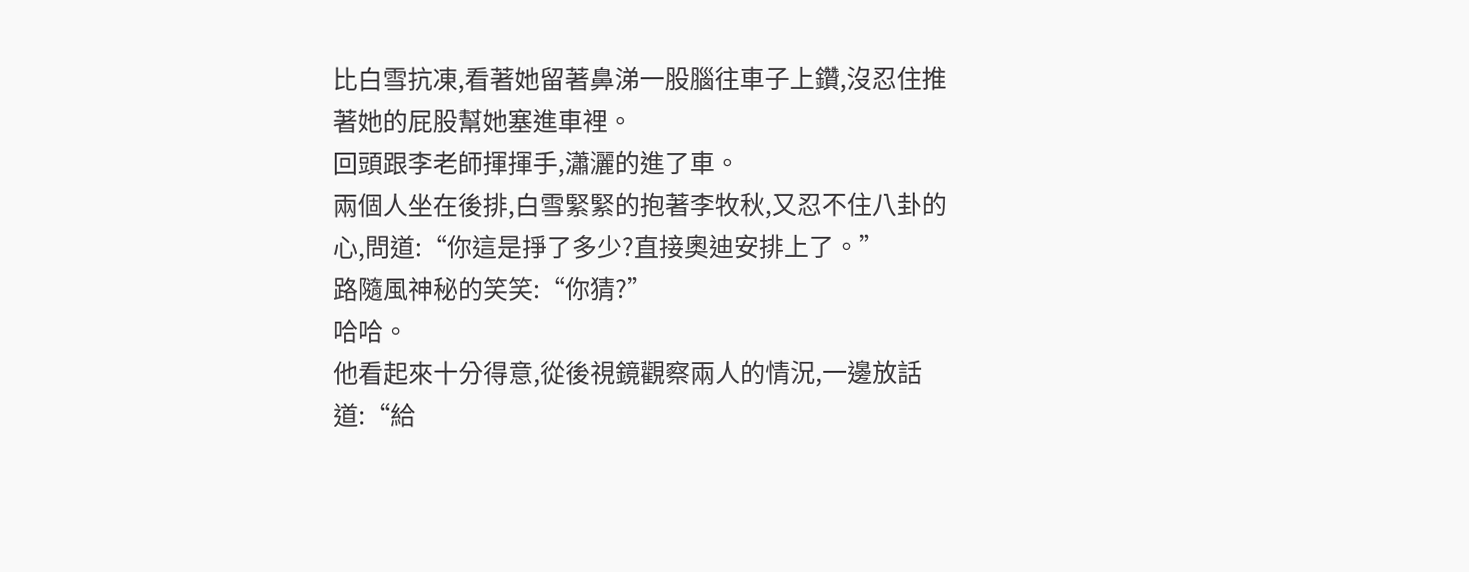比白雪抗凍,看著她留著鼻涕一股腦往車子上鑽,沒忍住推著她的屁股幫她塞進車裡。
回頭跟李老師揮揮手,瀟灑的進了車。
兩個人坐在後排,白雪緊緊的抱著李牧秋,又忍不住八卦的心,問道:“你這是掙了多少?直接奧迪安排上了。”
路隨風神秘的笑笑:“你猜?”
哈哈。
他看起來十分得意,從後視鏡觀察兩人的情況,一邊放話道:“給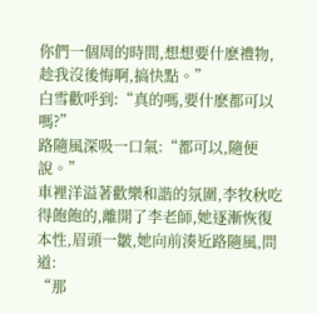你們一個周的時間,想想要什麽禮物,趁我沒後悔啊,搞快點。”
白雪歡呼到:“真的嗎,要什麽都可以嗎?”
路隨風深吸一口氣:“都可以,隨便說。”
車裡洋溢著歡樂和諧的氛圍,李牧秋吃得飽飽的,離開了李老師,她逐漸恢復本性,眉頭一皺,她向前湊近路隨風,問道:
“那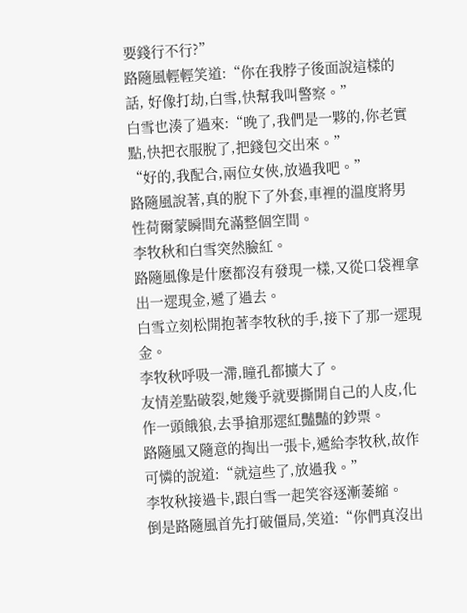要錢行不行?”
路隨風輕輕笑道:“你在我脖子後面說這樣的話, 好像打劫,白雪,快幫我叫警察。”
白雪也湊了過來:“晚了,我們是一夥的,你老實點,快把衣服脫了,把錢包交出來。”
“好的,我配合,兩位女俠,放過我吧。”
路隨風說著,真的脫下了外套,車裡的溫度將男性荷爾蒙瞬間充滿整個空間。
李牧秋和白雪突然臉紅。
路隨風像是什麽都沒有發現一樣,又從口袋裡拿出一遝現金,遞了過去。
白雪立刻松開抱著李牧秋的手,接下了那一遝現金。
李牧秋呼吸一滯,瞳孔都擴大了。
友情差點破裂,她幾乎就要撕開自己的人皮,化作一頭餓狼,去爭搶那遝紅豔豔的鈔票。
路隨風又隨意的掏出一張卡,遞給李牧秋,故作可憐的說道:“就這些了,放過我。”
李牧秋接過卡,跟白雪一起笑容逐漸萎縮。
倒是路隨風首先打破僵局,笑道:“你們真沒出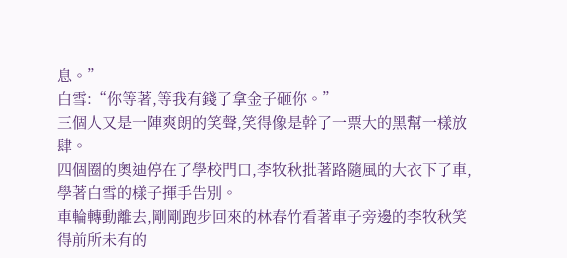息。”
白雪:“你等著,等我有錢了拿金子砸你。”
三個人又是一陣爽朗的笑聲,笑得像是幹了一票大的黑幫一樣放肆。
四個圈的奧迪停在了學校門口,李牧秋批著路隨風的大衣下了車,學著白雪的樣子揮手告別。
車輪轉動離去,剛剛跑步回來的林春竹看著車子旁邊的李牧秋笑得前所未有的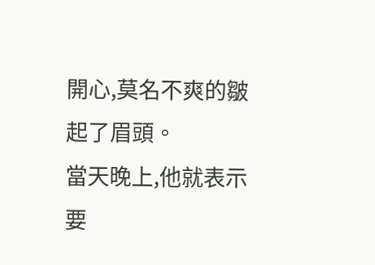開心,莫名不爽的皺起了眉頭。
當天晚上,他就表示要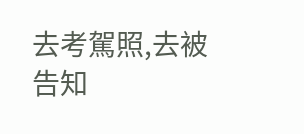去考駕照,去被告知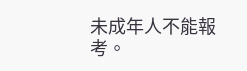未成年人不能報考。